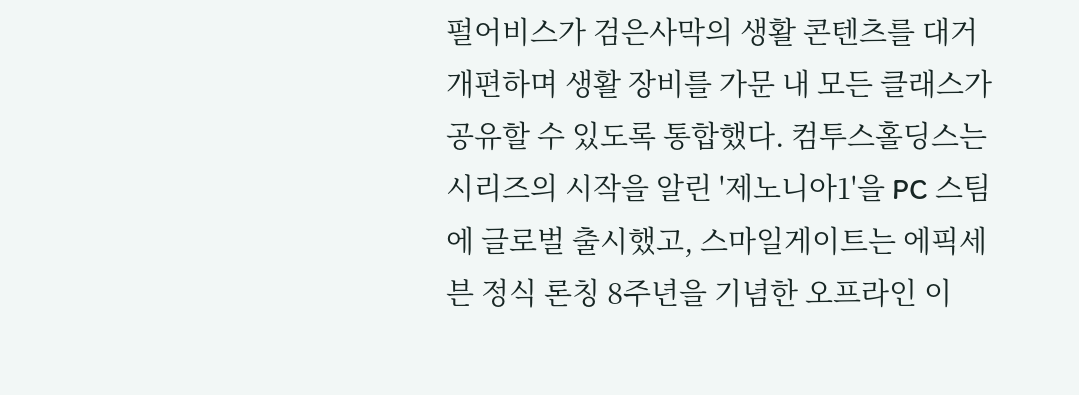펄어비스가 검은사막의 생활 콘텐츠를 대거 개편하며 생활 장비를 가문 내 모든 클래스가 공유할 수 있도록 통합했다. 컴투스홀딩스는 시리즈의 시작을 알린 '제노니아1'을 PC 스팀에 글로벌 출시했고, 스마일게이트는 에픽세븐 정식 론칭 8주년을 기념한 오프라인 이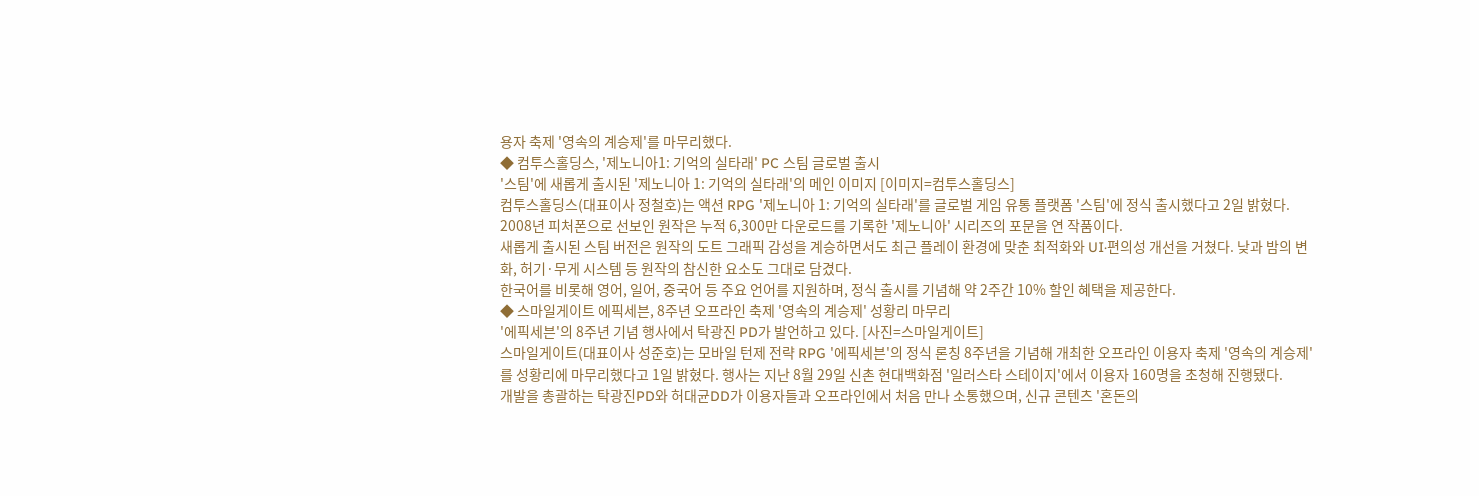용자 축제 '영속의 계승제'를 마무리했다.
◆ 컴투스홀딩스, '제노니아1: 기억의 실타래' PC 스팀 글로벌 출시
'스팀'에 새롭게 출시된 '제노니아 1: 기억의 실타래'의 메인 이미지 [이미지=컴투스홀딩스]
컴투스홀딩스(대표이사 정철호)는 액션 RPG '제노니아 1: 기억의 실타래'를 글로벌 게임 유통 플랫폼 '스팀'에 정식 출시했다고 2일 밝혔다. 2008년 피처폰으로 선보인 원작은 누적 6,300만 다운로드를 기록한 '제노니아' 시리즈의 포문을 연 작품이다.
새롭게 출시된 스팀 버전은 원작의 도트 그래픽 감성을 계승하면서도 최근 플레이 환경에 맞춘 최적화와 UI·편의성 개선을 거쳤다. 낮과 밤의 변화, 허기·무게 시스템 등 원작의 참신한 요소도 그대로 담겼다.
한국어를 비롯해 영어, 일어, 중국어 등 주요 언어를 지원하며, 정식 출시를 기념해 약 2주간 10% 할인 혜택을 제공한다.
◆ 스마일게이트 에픽세븐, 8주년 오프라인 축제 '영속의 계승제' 성황리 마무리
'에픽세븐'의 8주년 기념 행사에서 탁광진 PD가 발언하고 있다. [사진=스마일게이트]
스마일게이트(대표이사 성준호)는 모바일 턴제 전략 RPG '에픽세븐'의 정식 론칭 8주년을 기념해 개최한 오프라인 이용자 축제 '영속의 계승제'를 성황리에 마무리했다고 1일 밝혔다. 행사는 지난 8월 29일 신촌 현대백화점 '일러스타 스테이지'에서 이용자 160명을 초청해 진행됐다.
개발을 총괄하는 탁광진PD와 허대균DD가 이용자들과 오프라인에서 처음 만나 소통했으며, 신규 콘텐츠 '혼돈의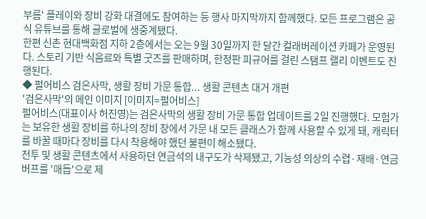부름' 플레이와 장비 강화 대결에도 참여하는 등 행사 마지막까지 함께했다. 모든 프로그램은 공식 유튜브를 통해 글로벌에 생중계됐다.
한편 신촌 현대백화점 지하 2층에서는 오는 9월 30일까지 한 달간 컬래버레이션 카페가 운영된다. 스토리 기반 식음료와 특별 굿즈를 판매하며, 한정판 피규어를 걸린 스탬프 랠리 이벤트도 진행된다.
◆ 펄어비스 검은사막, 생활 장비 가문 통합... 생활 콘텐츠 대거 개편
'검은사막'의 메인 이미지 [이미지=펄어비스]
펄어비스(대표이사 허진영)는 검은사막의 생활 장비 가문 통합 업데이트를 2일 진행했다. 모험가는 보유한 생활 장비를 하나의 장비 창에서 가문 내 모든 클래스가 함께 사용할 수 있게 돼, 캐릭터를 바꿀 때마다 장비를 다시 착용해야 했던 불편이 해소됐다.
전투 및 생활 콘텐츠에서 사용하던 연금석의 내구도가 삭제됐고, 기능성 의상의 수렵·재배·연금 버프를 '매듭'으로 제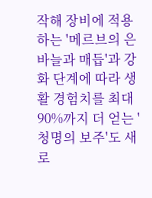작해 장비에 적용하는 '메르브의 은바늘과 매듭'과 강화 단계에 따라 생활 경험치를 최대 90%까지 더 얻는 '청명의 보주'도 새로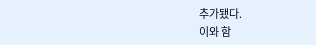추가됐다.
이와 함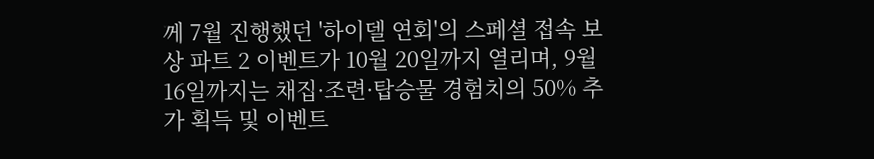께 7월 진행했던 '하이델 연회'의 스페셜 접속 보상 파트 2 이벤트가 10월 20일까지 열리며, 9월 16일까지는 채집·조련·탑승물 경험치의 50% 추가 획득 및 이벤트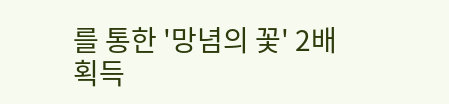를 통한 '망념의 꽃' 2배 획득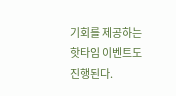기회를 제공하는 핫타임 이벤트도 진행된다.